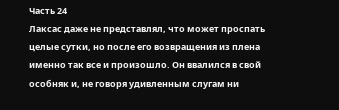Часть 24
Лаксас даже не представлял, что может проспать целые сутки, но после его возвращения из плена именно так все и произошло. Он ввалился в свой особняк и, не говоря удивленным слугам ни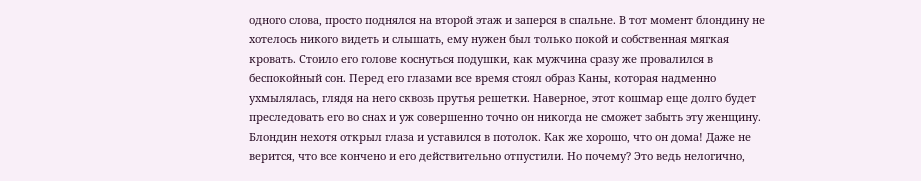одного слова, просто поднялся на второй этаж и заперся в спальне. В тот момент блондину не хотелось никого видеть и слышать, ему нужен был только покой и собственная мягкая кровать. Стоило его голове коснуться подушки, как мужчина сразу же провалился в беспокойный сон. Перед его глазами все время стоял образ Каны, которая надменно ухмылялась, глядя на него сквозь прутья решетки. Наверное, этот кошмар еще долго будет преследовать его во снах и уж совершенно точно он никогда не сможет забыть эту женщину.
Блондин нехотя открыл глаза и уставился в потолок. Как же хорошо, что он дома! Даже не верится, что все кончено и его действительно отпустили. Но почему? Это ведь нелогично,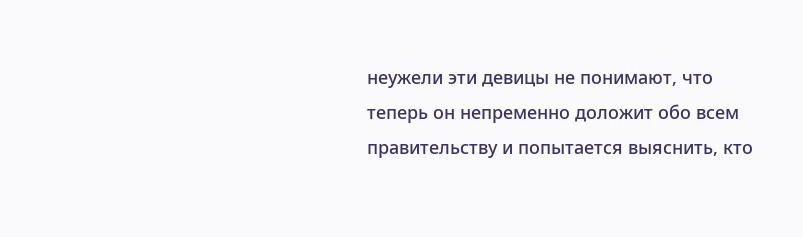неужели эти девицы не понимают, что теперь он непременно доложит обо всем правительству и попытается выяснить, кто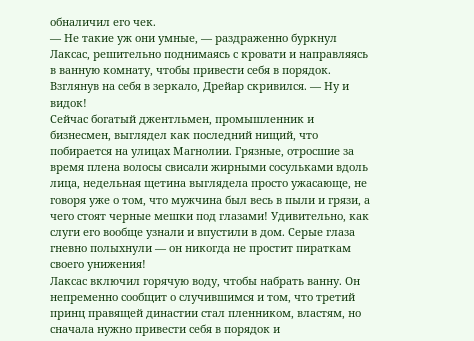обналичил его чек.
— Не такие уж они умные, — раздраженно буркнул Лаксас, решительно поднимаясь с кровати и направляясь в ванную комнату, чтобы привести себя в порядок. Взглянув на себя в зеркало, Дрейар скривился. — Ну и видок!
Сейчас богатый джентльмен, промышленник и бизнесмен, выглядел как последний нищий, что побирается на улицах Магнолии. Грязные, отросшие за время плена волосы свисали жирными сосульками вдоль лица, недельная щетина выглядела просто ужасающе, не говоря уже о том, что мужчина был весь в пыли и грязи, а чего стоят черные мешки под глазами! Удивительно, как слуги его вообще узнали и впустили в дом. Серые глаза гневно полыхнули — он никогда не простит пираткам своего унижения!
Лаксас включил горячую воду, чтобы набрать ванну. Он непременно сообщит о случившимся и том, что третий принц правящей династии стал пленником, властям, но сначала нужно привести себя в порядок и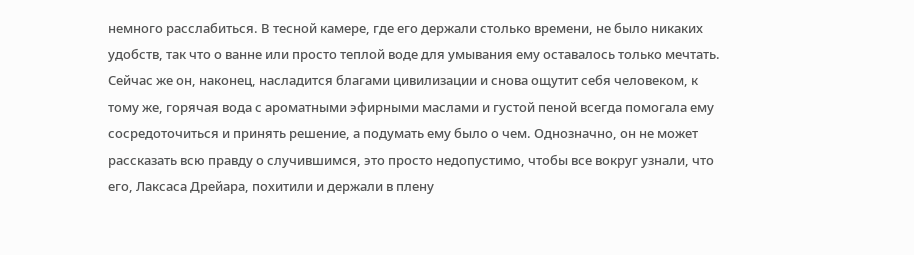немного расслабиться. В тесной камере, где его держали столько времени, не было никаких удобств, так что о ванне или просто теплой воде для умывания ему оставалось только мечтать. Сейчас же он, наконец, насладится благами цивилизации и снова ощутит себя человеком, к тому же, горячая вода с ароматными эфирными маслами и густой пеной всегда помогала ему сосредоточиться и принять решение, а подумать ему было о чем. Однозначно, он не может рассказать всю правду о случившимся, это просто недопустимо, чтобы все вокруг узнали, что его, Лаксаса Дрейара, похитили и держали в плену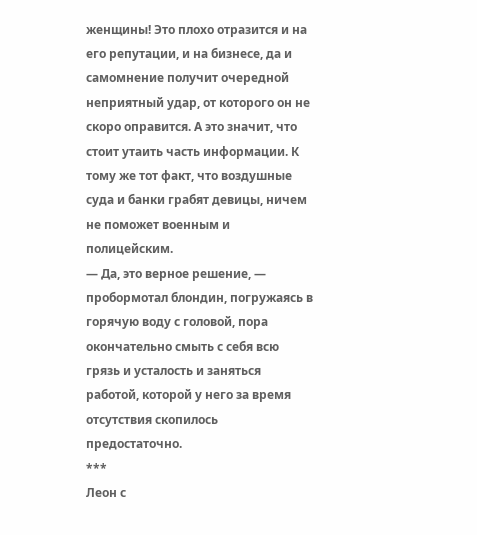женщины! Это плохо отразится и на его репутации, и на бизнесе, да и самомнение получит очередной неприятный удар, от которого он не скоро оправится. А это значит, что стоит утаить часть информации. К тому же тот факт, что воздушные суда и банки грабят девицы, ничем не поможет военным и полицейским.
— Да, это верное решение, — пробормотал блондин, погружаясь в горячую воду с головой, пора окончательно смыть с себя всю грязь и усталость и заняться работой, которой у него за время отсутствия скопилось предостаточно.
***
Леон с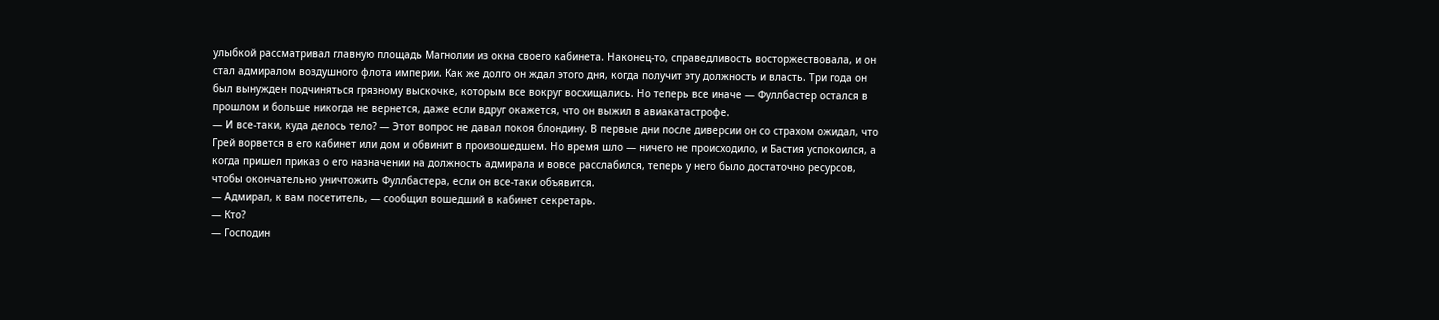улыбкой рассматривал главную площадь Магнолии из окна своего кабинета. Наконец-то, справедливость восторжествовала, и он стал адмиралом воздушного флота империи. Как же долго он ждал этого дня, когда получит эту должность и власть. Три года он был вынужден подчиняться грязному выскочке, которым все вокруг восхищались. Но теперь все иначе — Фуллбастер остался в прошлом и больше никогда не вернется, даже если вдруг окажется, что он выжил в авиакатастрофе.
— И все-таки, куда делось тело? — Этот вопрос не давал покоя блондину. В первые дни после диверсии он со страхом ожидал, что Грей ворвется в его кабинет или дом и обвинит в произошедшем. Но время шло — ничего не происходило, и Бастия успокоился, а когда пришел приказ о его назначении на должность адмирала и вовсе расслабился, теперь у него было достаточно ресурсов, чтобы окончательно уничтожить Фуллбастера, если он все-таки объявится.
— Адмирал, к вам посетитель, — сообщил вошедший в кабинет секретарь.
— Кто?
— Господин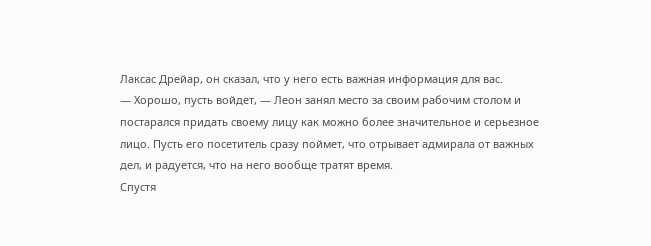Лаксас Дрейар, он сказал, что у него есть важная информация для вас.
— Хорошо, пусть войдет, — Леон занял место за своим рабочим столом и постарался придать своему лицу как можно более значительное и серьезное лицо. Пусть его посетитель сразу поймет, что отрывает адмирала от важных дел, и радуется, что на него вообще тратят время.
Спустя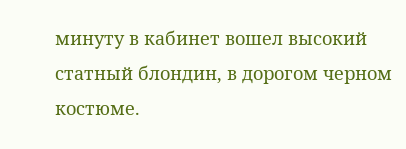минуту в кабинет вошел высокий статный блондин, в дорогом черном костюме.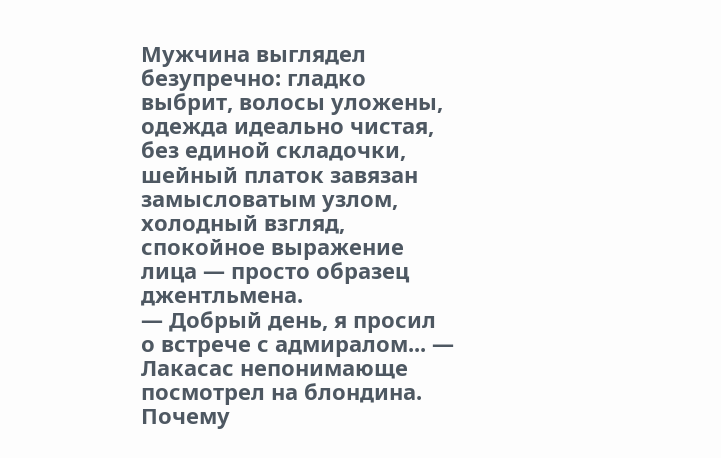Мужчина выглядел безупречно: гладко выбрит, волосы уложены, одежда идеально чистая, без единой складочки, шейный платок завязан замысловатым узлом, холодный взгляд, спокойное выражение лица — просто образец джентльмена.
— Добрый день, я просил о встрече с адмиралом... — Лакасас непонимающе посмотрел на блондина. Почему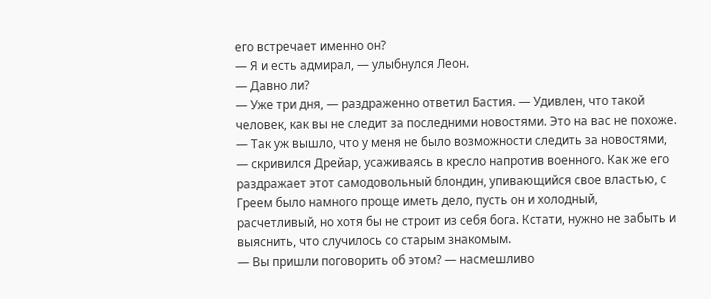его встречает именно он?
— Я и есть адмирал, — улыбнулся Леон.
— Давно ли?
— Уже три дня, — раздраженно ответил Бастия. — Удивлен, что такой человек, как вы не следит за последними новостями. Это на вас не похоже.
— Так уж вышло, что у меня не было возможности следить за новостями, — скривился Дрейар, усаживаясь в кресло напротив военного. Как же его раздражает этот самодовольный блондин, упивающийся свое властью, с Греем было намного проще иметь дело, пусть он и холодный, расчетливый, но хотя бы не строит из себя бога. Кстати, нужно не забыть и выяснить, что случилось со старым знакомым.
— Вы пришли поговорить об этом? — насмешливо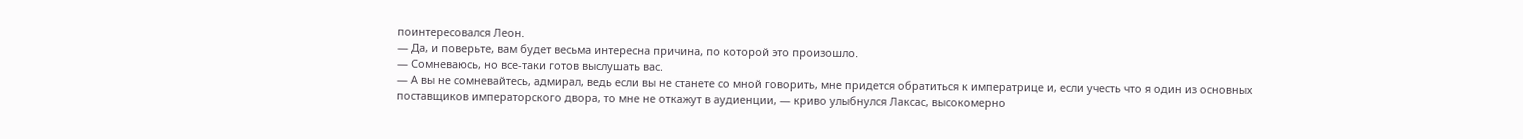поинтересовался Леон.
— Да, и поверьте, вам будет весьма интересна причина, по которой это произошло.
— Сомневаюсь, но все-таки готов выслушать вас.
— А вы не сомневайтесь, адмирал, ведь если вы не станете со мной говорить, мне придется обратиться к императрице и, если учесть что я один из основных поставщиков императорского двора, то мне не откажут в аудиенции, — криво улыбнулся Лаксас, высокомерно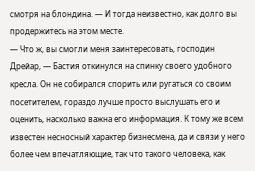смотря на блондина. — И тогда неизвестно, как долго вы продержитесь на этом месте.
— Что ж, вы смогли меня заинтересовать, господин Дрейар, — Бастия откинулся на спинку своего удобного кресла. Он не собирался спорить или ругаться со своим посетителем, гораздо лучше просто выслушать его и оценить, насколько важна его информация. К тому же всем известен несносный характер бизнесмена, да и связи у него более чем впечатляющие, так что такого человека, как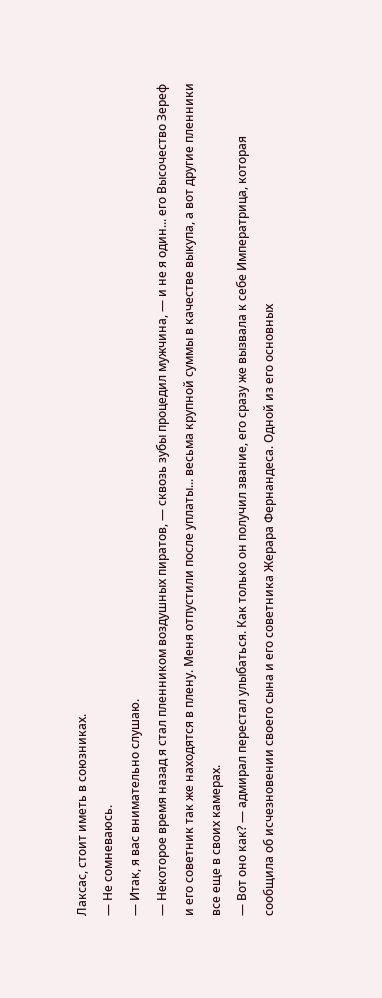Лаксас, стоит иметь в союзниках.
— Не сомневаюсь.
— Итак, я вас внимательно слушаю.
— Некоторое время назад я стал пленником воздушных пиратов, — сквозь зубы процедил мужчина, — и не я один... его Высочество Зереф и его советник так же находятся в плену. Меня отпустили после уплаты... весьма крупной суммы в качестве выкупа, а вот другие пленники все еще в своих камерах.
— Вот оно как? — адмирал перестал улыбаться. Как только он получил звание, его сразу же вызвала к себе Императрица, которая сообщила об исчезновении своего сына и его советника Жерара Фернандеса. Одной из его основных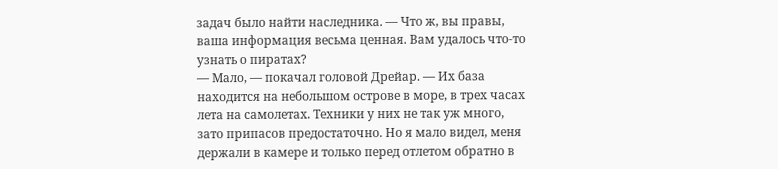задач было найти наследника. — Что ж, вы правы, ваша информация весьма ценная. Вам удалось что-то узнать о пиратах?
— Мало, — покачал головой Дрейар. — Их база находится на небольшом острове в море, в трех часах лета на самолетах. Техники у них не так уж много, зато припасов предостаточно. Но я мало видел, меня держали в камере и только перед отлетом обратно в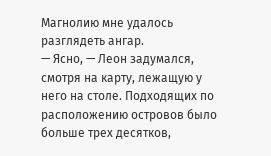Магнолию мне удалось разглядеть ангар.
— Ясно, — Леон задумался, смотря на карту, лежащую у него на столе. Подходящих по расположению островов было больше трех десятков,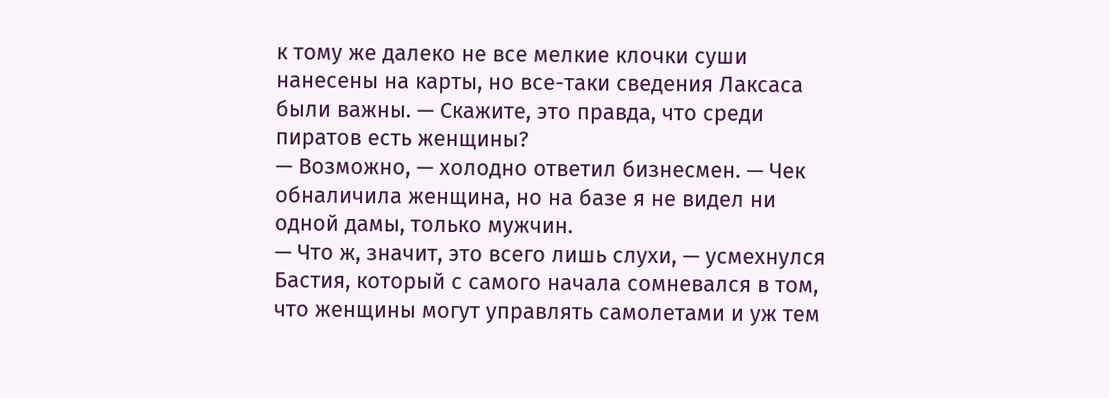к тому же далеко не все мелкие клочки суши нанесены на карты, но все-таки сведения Лаксаса были важны. — Скажите, это правда, что среди пиратов есть женщины?
— Возможно, — холодно ответил бизнесмен. — Чек обналичила женщина, но на базе я не видел ни одной дамы, только мужчин.
— Что ж, значит, это всего лишь слухи, — усмехнулся Бастия, который с самого начала сомневался в том, что женщины могут управлять самолетами и уж тем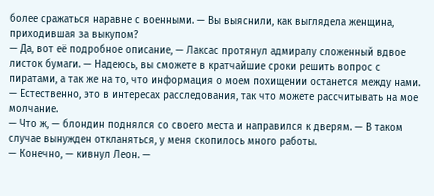более сражаться наравне с военными. — Вы выяснили, как выглядела женщина, приходившая за выкупом?
— Да, вот её подробное описание, — Лаксас протянул адмиралу сложенный вдвое листок бумаги. — Надеюсь, вы сможете в кратчайшие сроки решить вопрос с пиратами, а так же на то, что информация о моем похищении останется между нами.
— Естественно, это в интересах расследования, так что можете рассчитывать на мое молчание.
— Что ж, — блондин поднялся со своего места и направился к дверям. — В таком случае вынужден откланяться, у меня скопилось много работы.
— Конечно, — кивнул Леон. —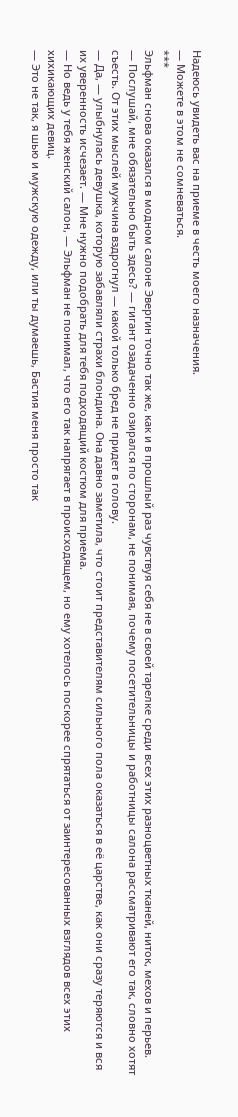Надеюсь увидеть вас на приеме в честь моего назначения.
— Можете в этом не сомневаться.
***
Эльфман снова оказался в модном салоне Эвергин точно так же, как и в прошлый раз чувствуя себя не в своей тарелке среди всех этих разноцветных тканей, ниток, мехов и перьев.
— Послушай, мне обязательно быть здесь? — гигант озадаченно озирался по сторонам, не понимая, почему посетительницы и работницы салона рассматривают его так, словно хотят съесть. От этих мыслей мужчина вздрогнул — какой только бред не придет в голову.
— Да, — улыбнулась девушка, которую забавляли страхи блондина. Она давно заметила, что стоит представителям сильного пола оказаться в её царстве, как они сразу теряются и вся их уверенность исчезает. — Мне нужно подобрать для тебя подходящий костюм для приема.
— Но ведь у тебя женский салон, — Эльфман не понимал, что его так напрягает в происходящем, но ему хотелось поскорее спрятаться от заинтересованных взглядов всех этих хихикающих девиц.
— Это не так, я шью и мужскую одежду, или ты думаешь, Бастия меня просто так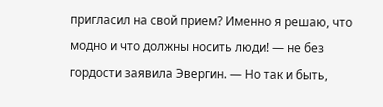пригласил на свой прием? Именно я решаю, что модно и что должны носить люди! — не без гордости заявила Эвергин. — Но так и быть,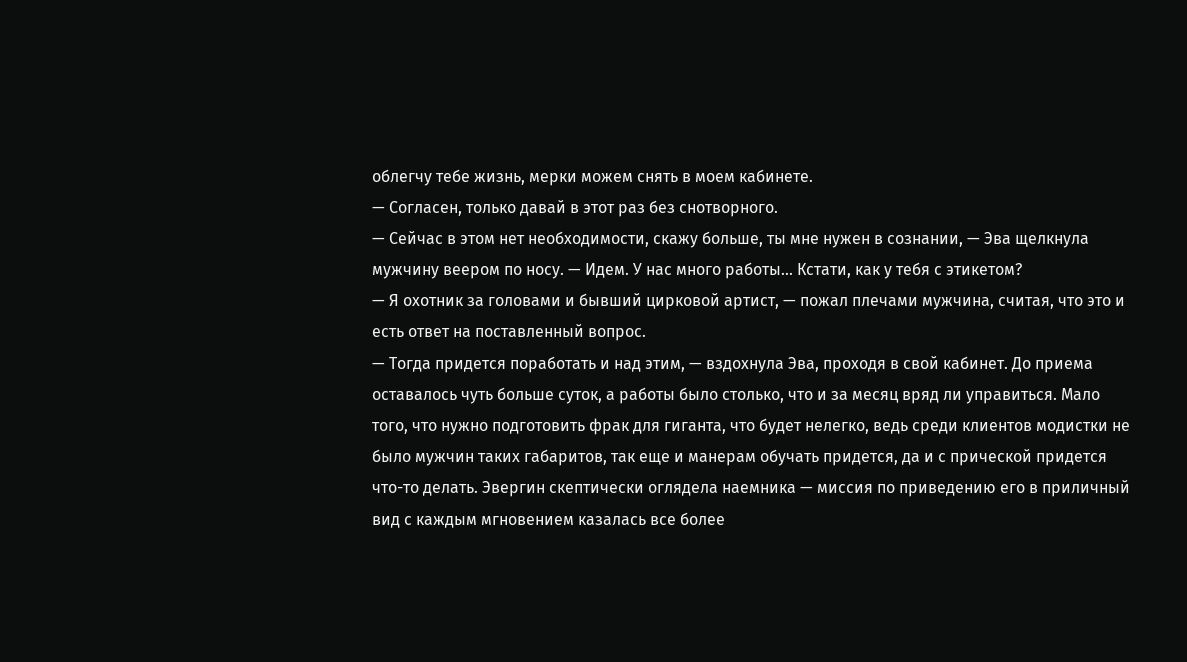облегчу тебе жизнь, мерки можем снять в моем кабинете.
— Согласен, только давай в этот раз без снотворного.
— Сейчас в этом нет необходимости, скажу больше, ты мне нужен в сознании, — Эва щелкнула мужчину веером по носу. — Идем. У нас много работы... Кстати, как у тебя с этикетом?
— Я охотник за головами и бывший цирковой артист, — пожал плечами мужчина, считая, что это и есть ответ на поставленный вопрос.
— Тогда придется поработать и над этим, — вздохнула Эва, проходя в свой кабинет. До приема оставалось чуть больше суток, а работы было столько, что и за месяц вряд ли управиться. Мало того, что нужно подготовить фрак для гиганта, что будет нелегко, ведь среди клиентов модистки не было мужчин таких габаритов, так еще и манерам обучать придется, да и с прической придется что-то делать. Эвергин скептически оглядела наемника — миссия по приведению его в приличный вид с каждым мгновением казалась все более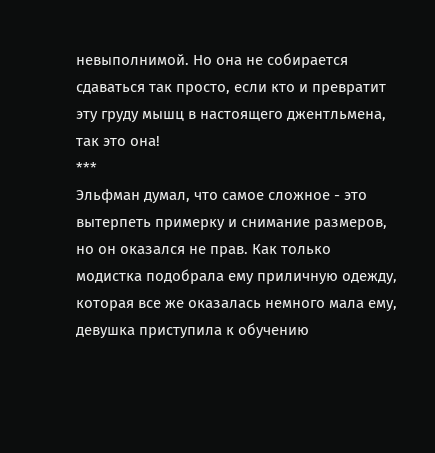невыполнимой. Но она не собирается сдаваться так просто, если кто и превратит эту груду мышц в настоящего джентльмена, так это она!
***
Эльфман думал, что самое сложное - это вытерпеть примерку и снимание размеров, но он оказался не прав. Как только модистка подобрала ему приличную одежду, которая все же оказалась немного мала ему, девушка приступила к обучению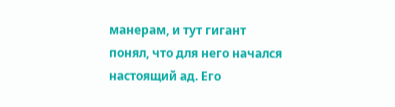манерам, и тут гигант понял, что для него начался настоящий ад. Его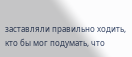заставляли правильно ходить, кто бы мог подумать, что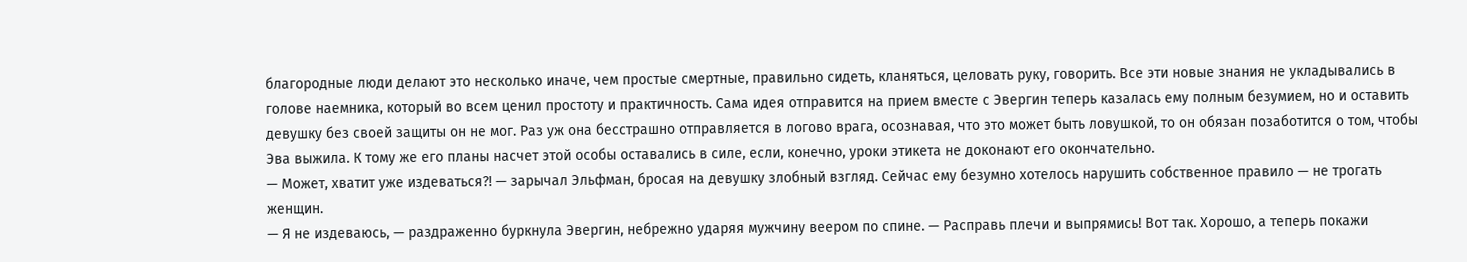благородные люди делают это несколько иначе, чем простые смертные, правильно сидеть, кланяться, целовать руку, говорить. Все эти новые знания не укладывались в голове наемника, который во всем ценил простоту и практичность. Сама идея отправится на прием вместе с Эвергин теперь казалась ему полным безумием, но и оставить девушку без своей защиты он не мог. Раз уж она бесстрашно отправляется в логово врага, осознавая, что это может быть ловушкой, то он обязан позаботится о том, чтобы Эва выжила. К тому же его планы насчет этой особы оставались в силе, если, конечно, уроки этикета не доконают его окончательно.
— Может, хватит уже издеваться?! — зарычал Эльфман, бросая на девушку злобный взгляд. Сейчас ему безумно хотелось нарушить собственное правило — не трогать женщин.
— Я не издеваюсь, — раздраженно буркнула Эвергин, небрежно ударяя мужчину веером по спине. — Расправь плечи и выпрямись! Вот так. Хорошо, а теперь покажи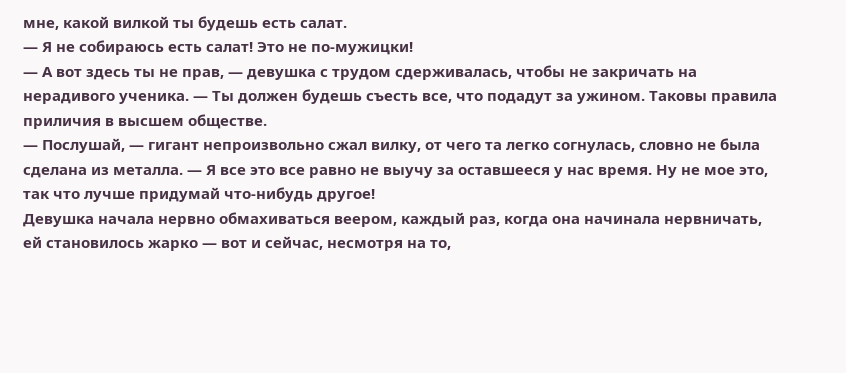мне, какой вилкой ты будешь есть салат.
— Я не собираюсь есть салат! Это не по-мужицки!
— А вот здесь ты не прав, — девушка с трудом сдерживалась, чтобы не закричать на нерадивого ученика. — Ты должен будешь съесть все, что подадут за ужином. Таковы правила приличия в высшем обществе.
— Послушай, — гигант непроизвольно сжал вилку, от чего та легко согнулась, словно не была сделана из металла. — Я все это все равно не выучу за оставшееся у нас время. Ну не мое это, так что лучше придумай что-нибудь другое!
Девушка начала нервно обмахиваться веером, каждый раз, когда она начинала нервничать, ей становилось жарко — вот и сейчас, несмотря на то,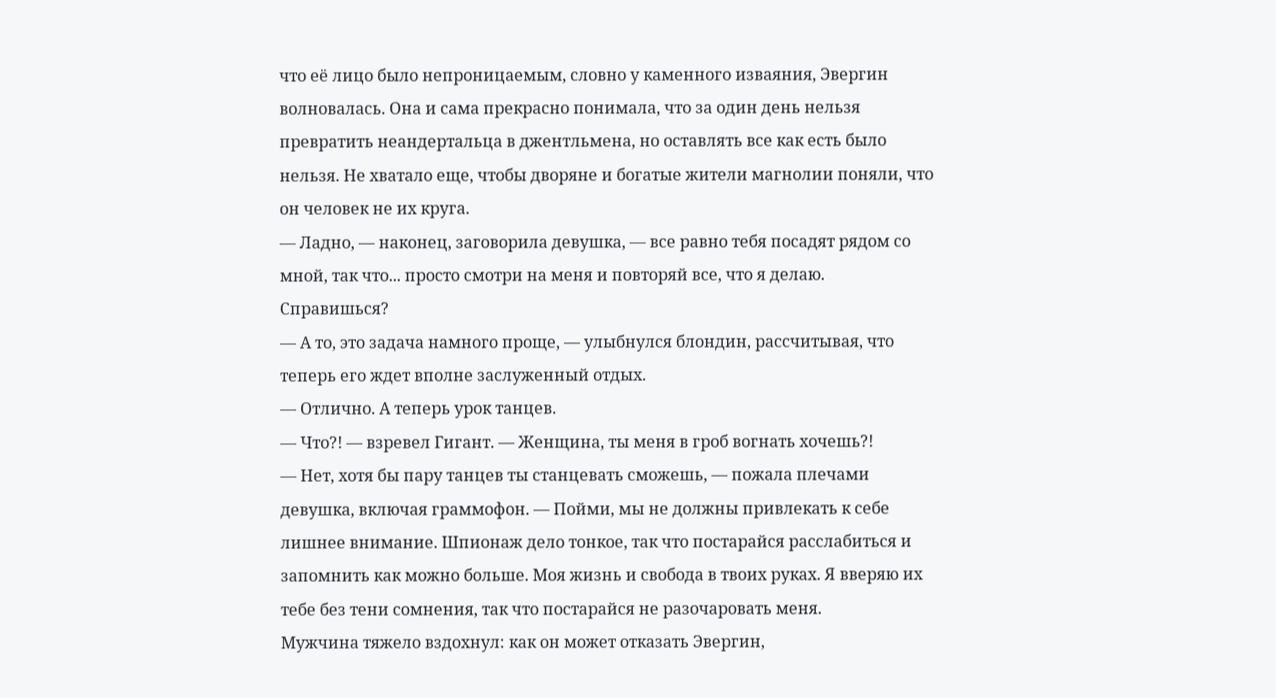что её лицо было непроницаемым, словно у каменного изваяния, Эвергин волновалась. Она и сама прекрасно понимала, что за один день нельзя превратить неандертальца в джентльмена, но оставлять все как есть было нельзя. Не хватало еще, чтобы дворяне и богатые жители магнолии поняли, что он человек не их круга.
— Ладно, — наконец, заговорила девушка, — все равно тебя посадят рядом со мной, так что... просто смотри на меня и повторяй все, что я делаю. Справишься?
— А то, это задача намного проще, — улыбнулся блондин, рассчитывая, что теперь его ждет вполне заслуженный отдых.
— Отлично. А теперь урок танцев.
— Что?! — взревел Гигант. — Женщина, ты меня в гроб вогнать хочешь?!
— Нет, хотя бы пару танцев ты станцевать сможешь, — пожала плечами девушка, включая граммофон. — Пойми, мы не должны привлекать к себе лишнее внимание. Шпионаж дело тонкое, так что постарайся расслабиться и запомнить как можно больше. Моя жизнь и свобода в твоих руках. Я вверяю их тебе без тени сомнения, так что постарайся не разочаровать меня.
Мужчина тяжело вздохнул: как он может отказать Эвергин,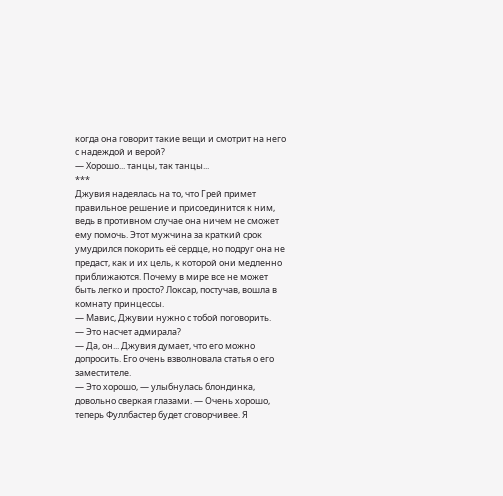когда она говорит такие вещи и смотрит на него с надеждой и верой?
— Хорошо... танцы, так танцы...
***
Джувия надеялась на то, что Грей примет правильное решение и присоединится к ним, ведь в противном случае она ничем не сможет ему помочь. Этот мужчина за краткий срок умудрился покорить её сердце, но подруг она не предаст, как и их цель, к которой они медленно приближаются. Почему в мире все не может быть легко и просто? Локсар, постучав, вошла в комнату принцессы.
— Мавис, Джувии нужно с тобой поговорить.
— Это насчет адмирала?
— Да, он... Джувия думает, что его можно допросить. Его очень взволновала статья о его заместителе.
— Это хорошо, — улыбнулась блондинка, довольно сверкая глазами. — Очень хорошо, теперь Фуллбастер будет сговорчивее. Я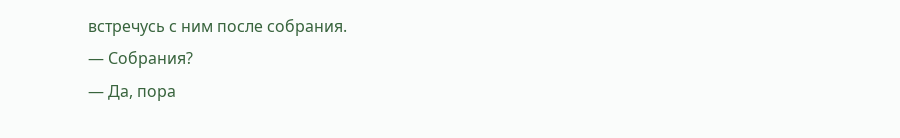встречусь с ним после собрания.
— Собрания?
— Да, пора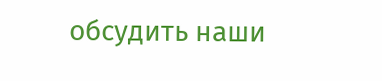обсудить наши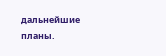дальнейшие планы.